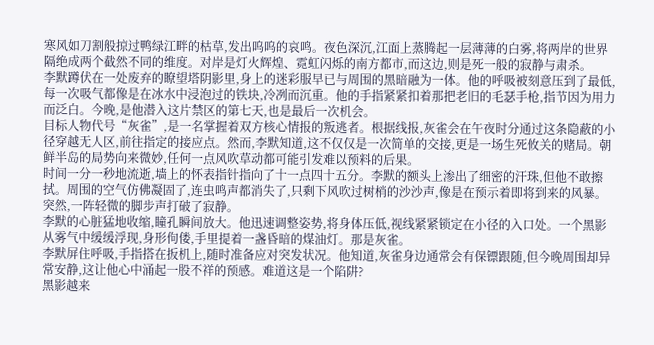寒风如刀割般掠过鸭绿江畔的枯草,发出呜呜的哀鸣。夜色深沉,江面上蒸腾起一层薄薄的白雾,将两岸的世界隔绝成两个截然不同的维度。对岸是灯火辉煌、霓虹闪烁的南方都市,而这边,则是死一般的寂静与肃杀。
李默蹲伏在一处废弃的瞭望塔阴影里,身上的迷彩服早已与周围的黑暗融为一体。他的呼吸被刻意压到了最低,每一次吸气都像是在冰水中浸泡过的铁块,冷冽而沉重。他的手指紧紧扣着那把老旧的毛瑟手枪,指节因为用力而泛白。今晚,是他潜入这片禁区的第七天,也是最后一次机会。
目标人物代号“灰雀”,是一名掌握着双方核心情报的叛逃者。根据线报,灰雀会在午夜时分通过这条隐蔽的小径穿越无人区,前往指定的接应点。然而,李默知道,这不仅仅是一次简单的交接,更是一场生死攸关的赌局。朝鲜半岛的局势向来微妙,任何一点风吹草动都可能引发难以预料的后果。
时间一分一秒地流逝,墙上的怀表指针指向了十一点四十五分。李默的额头上渗出了细密的汗珠,但他不敢擦拭。周围的空气仿佛凝固了,连虫鸣声都消失了,只剩下风吹过树梢的沙沙声,像是在预示着即将到来的风暴。
突然,一阵轻微的脚步声打破了寂静。
李默的心脏猛地收缩,瞳孔瞬间放大。他迅速调整姿势,将身体压低,视线紧紧锁定在小径的入口处。一个黑影从雾气中缓缓浮现,身形佝偻,手里提着一盏昏暗的煤油灯。那是灰雀。
李默屏住呼吸,手指搭在扳机上,随时准备应对突发状况。他知道,灰雀身边通常会有保镖跟随,但今晚周围却异常安静,这让他心中涌起一股不祥的预感。难道这是一个陷阱?
黑影越来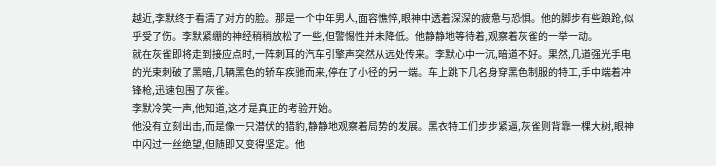越近,李默终于看清了对方的脸。那是一个中年男人,面容憔悴,眼神中透着深深的疲惫与恐惧。他的脚步有些踉跄,似乎受了伤。李默紧绷的神经稍稍放松了一些,但警惕性并未降低。他静静地等待着,观察着灰雀的一举一动。
就在灰雀即将走到接应点时,一阵刺耳的汽车引擎声突然从远处传来。李默心中一沉,暗道不好。果然,几道强光手电的光束刺破了黑暗,几辆黑色的轿车疾驰而来,停在了小径的另一端。车上跳下几名身穿黑色制服的特工,手中端着冲锋枪,迅速包围了灰雀。
李默冷笑一声,他知道,这才是真正的考验开始。
他没有立刻出击,而是像一只潜伏的猎豹,静静地观察着局势的发展。黑衣特工们步步紧逼,灰雀则背靠一棵大树,眼神中闪过一丝绝望,但随即又变得坚定。他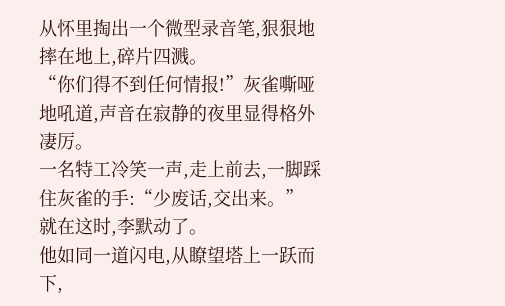从怀里掏出一个微型录音笔,狠狠地摔在地上,碎片四溅。
“你们得不到任何情报!”灰雀嘶哑地吼道,声音在寂静的夜里显得格外凄厉。
一名特工冷笑一声,走上前去,一脚踩住灰雀的手:“少废话,交出来。”
就在这时,李默动了。
他如同一道闪电,从瞭望塔上一跃而下,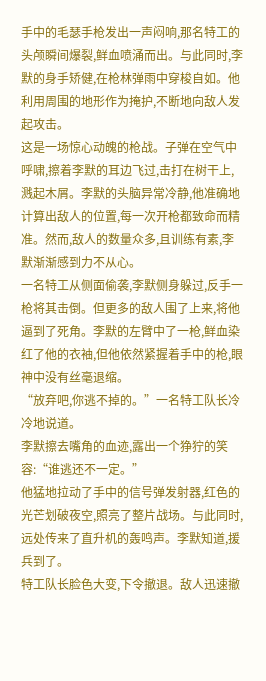手中的毛瑟手枪发出一声闷响,那名特工的头颅瞬间爆裂,鲜血喷涌而出。与此同时,李默的身手矫健,在枪林弹雨中穿梭自如。他利用周围的地形作为掩护,不断地向敌人发起攻击。
这是一场惊心动魄的枪战。子弹在空气中呼啸,擦着李默的耳边飞过,击打在树干上,溅起木屑。李默的头脑异常冷静,他准确地计算出敌人的位置,每一次开枪都致命而精准。然而,敌人的数量众多,且训练有素,李默渐渐感到力不从心。
一名特工从侧面偷袭,李默侧身躲过,反手一枪将其击倒。但更多的敌人围了上来,将他逼到了死角。李默的左臂中了一枪,鲜血染红了他的衣袖,但他依然紧握着手中的枪,眼神中没有丝毫退缩。
“放弃吧,你逃不掉的。”一名特工队长冷冷地说道。
李默擦去嘴角的血迹,露出一个狰狞的笑容:“谁逃还不一定。”
他猛地拉动了手中的信号弹发射器,红色的光芒划破夜空,照亮了整片战场。与此同时,远处传来了直升机的轰鸣声。李默知道,援兵到了。
特工队长脸色大变,下令撤退。敌人迅速撤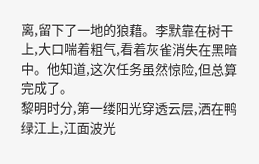离,留下了一地的狼藉。李默靠在树干上,大口喘着粗气,看着灰雀消失在黑暗中。他知道,这次任务虽然惊险,但总算完成了。
黎明时分,第一缕阳光穿透云层,洒在鸭绿江上,江面波光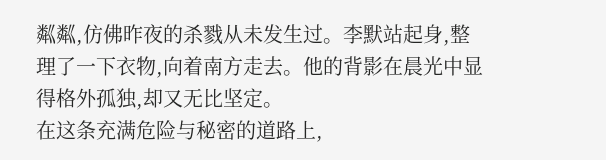粼粼,仿佛昨夜的杀戮从未发生过。李默站起身,整理了一下衣物,向着南方走去。他的背影在晨光中显得格外孤独,却又无比坚定。
在这条充满危险与秘密的道路上,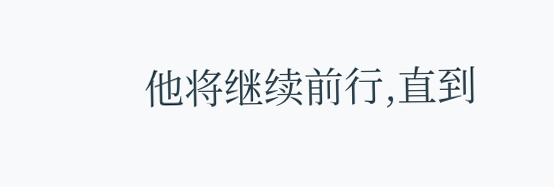他将继续前行,直到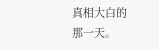真相大白的那一天。